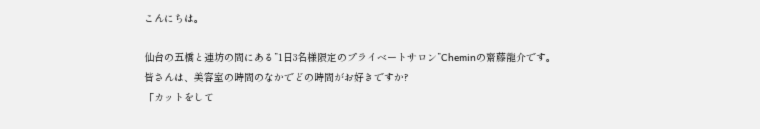こんにちは。

仙台の五橋と連坊の間にある”1日3名様限定のプライベートサロン”Cheminの齋藤龍介です。
皆さんは、美容室の時間のなかでどの時間がお好きですか?
「カットをして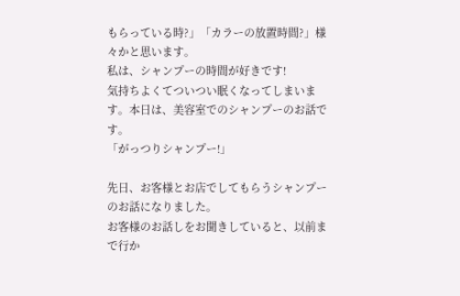もらっている時?」「カラーの放置時間?」様々かと思います。
私は、シャンプーの時間が好きです!
気持ちよくてついつい眠くなってしまいます。本日は、美容室でのシャンプーのお話です。
「がっつりシャンプー!」

先日、お客様とお店でしてもらうシャンプーのお話になりました。
お客様のお話しをお聞きしていると、以前まで行か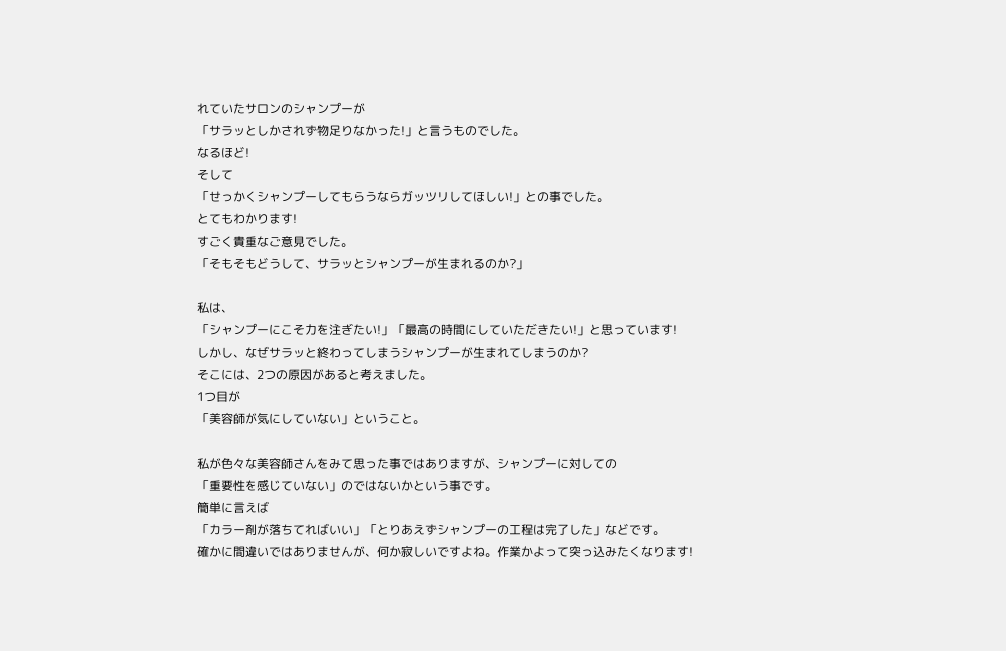れていたサロンのシャンプーが
「サラッとしかされず物足りなかった!」と言うものでした。
なるほど!
そして
「せっかくシャンプーしてもらうならガッツリしてほしい!」との事でした。
とてもわかります!
すごく貴重なご意見でした。
「そもそもどうして、サラッとシャンプーが生まれるのか?」

私は、
「シャンプーにこそ力を注ぎたい!」「最高の時間にしていただきたい!」と思っています!
しかし、なぜサラッと終わってしまうシャンプーが生まれてしまうのか?
そこには、2つの原因があると考えました。
1つ目が
「美容師が気にしていない」ということ。

私が色々な美容師さんをみて思った事ではありますが、シャンプーに対しての
「重要性を感じていない」のではないかという事です。
簡単に言えば
「カラー剤が落ちてればいい」「とりあえずシャンプーの工程は完了した」などです。
確かに間違いではありませんが、何か寂しいですよね。作業かよって突っ込みたくなります!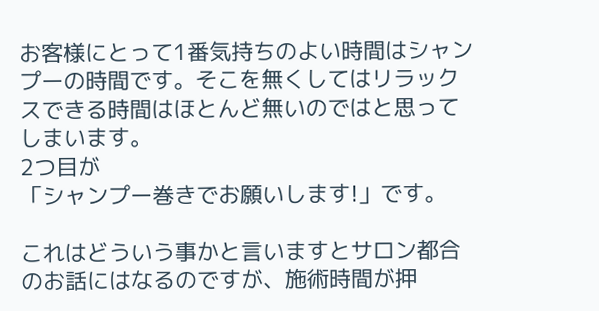お客様にとって1番気持ちのよい時間はシャンプーの時間です。そこを無くしてはリラックスできる時間はほとんど無いのではと思ってしまいます。
2つ目が
「シャンプー巻きでお願いします!」です。

これはどういう事かと言いますとサロン都合のお話にはなるのですが、施術時間が押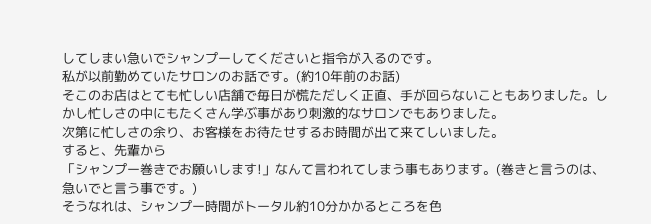してしまい急いでシャンプーしてくださいと指令が入るのです。
私が以前勤めていたサロンのお話です。(約10年前のお話)
そこのお店はとても忙しい店舗で毎日が慌ただしく正直、手が回らないこともありました。しかし忙しさの中にもたくさん学ぶ事があり刺激的なサロンでもありました。
次第に忙しさの余り、お客様をお待たせするお時間が出て来てしいました。
すると、先輩から
「シャンプー巻きでお願いします!」なんて言われてしまう事もあります。(巻きと言うのは、急いでと言う事です。)
そうなれは、シャンプー時間がトータル約10分かかるところを色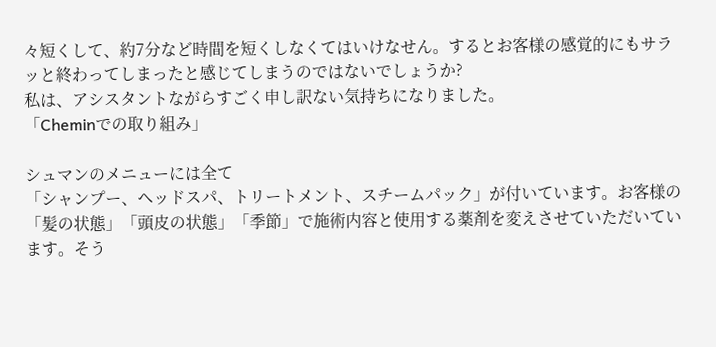々短くして、約7分など時間を短くしなくてはいけなせん。するとお客様の感覚的にもサラッと終わってしまったと感じてしまうのではないでしょうか?
私は、アシスタントながらすごく申し訳ない気持ちになりました。
「Cheminでの取り組み」

シュマンのメニューには全て
「シャンプー、ヘッドスパ、トリートメント、スチームパック」が付いています。お客様の
「髪の状態」「頭皮の状態」「季節」で施術内容と使用する薬剤を変えさせていただいています。そう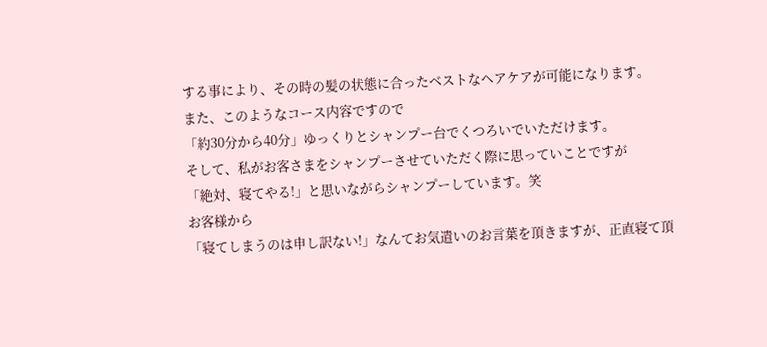する事により、その時の髪の状態に合ったベストなヘアケアが可能になります。
また、このようなコース内容ですので
「約30分から40分」ゆっくりとシャンプー台でくつろいでいただけます。
そして、私がお客さまをシャンプーさせていただく際に思っていことですが
「絶対、寝てやる!」と思いながらシャンプーしています。笑
お客様から
「寝てしまうのは申し訳ない!」なんてお気遣いのお言葉を頂きますが、正直寝て頂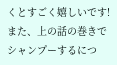くとすごく嬉しいです!
また、上の話の巻きでシャンプーするにつ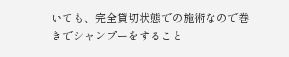いても、完全貸切状態での施術なので巻きでシャンプーをすること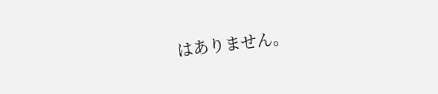はありません。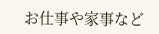お仕事や家事など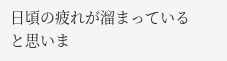日頃の疲れが溜まっていると思いま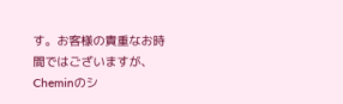す。お客様の貴重なお時間ではございますが、Cheminのシ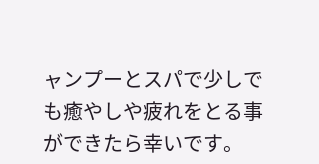ャンプーとスパで少しでも癒やしや疲れをとる事ができたら幸いです。